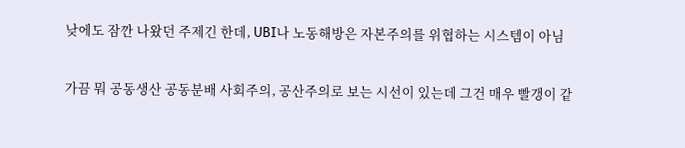낮에도 잠깐 나왔던 주제긴 한데, UBI나 노동해방은 자본주의를 위협하는 시스템이 아님


가끔 뭐 공동생산 공동분배 사회주의, 공산주의로 보는 시선이 있는데 그건 매우 빨갱이 같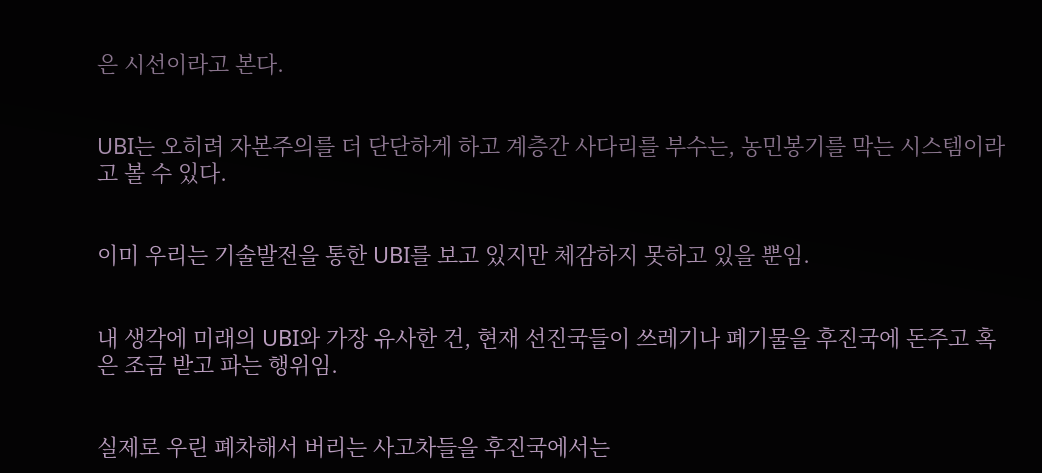은 시선이라고 본다.


UBI는 오히려 자본주의를 더 단단하게 하고 계층간 사다리를 부수는, 농민봉기를 막는 시스템이라고 볼 수 있다.


이미 우리는 기술발전을 통한 UBI를 보고 있지만 체감하지 못하고 있을 뿐임.


내 생각에 미래의 UBI와 가장 유사한 건, 현재 선진국들이 쓰레기나 폐기물을 후진국에 돈주고 혹은 조금 받고 파는 행위임.


실제로 우린 폐차해서 버리는 사고차들을 후진국에서는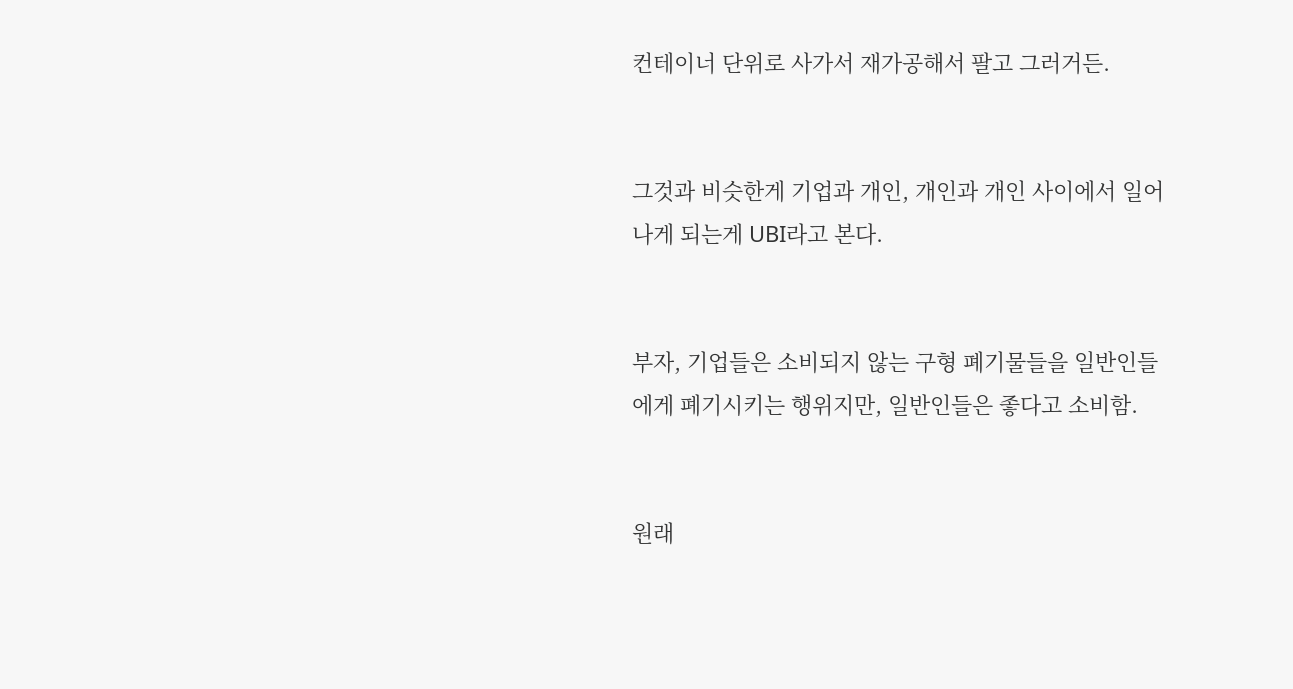컨테이너 단위로 사가서 재가공해서 팔고 그러거든.


그것과 비슷한게 기업과 개인, 개인과 개인 사이에서 일어나게 되는게 UBI라고 본다.


부자, 기업들은 소비되지 않는 구형 폐기물들을 일반인들에게 폐기시키는 행위지만, 일반인들은 좋다고 소비함.


원래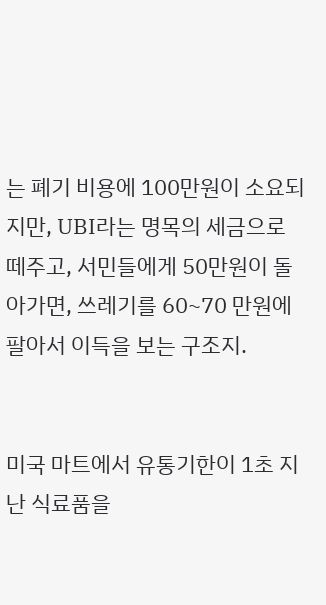는 폐기 비용에 100만원이 소요되지만, UBI라는 명목의 세금으로 떼주고, 서민들에게 50만원이 돌아가면, 쓰레기를 60~70 만원에 팔아서 이득을 보는 구조지.


미국 마트에서 유통기한이 1초 지난 식료품을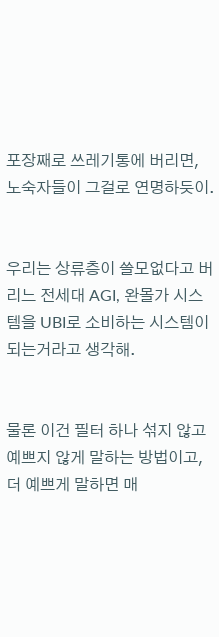포장째로 쓰레기통에 버리면, 노숙자들이 그걸로 연명하듯이.


우리는 상류층이 쓸모없다고 버리느 전세대 AGI, 완몰가 시스템을 UBI로 소비하는 시스템이 되는거라고 생각해.


물론 이건 필터 하나 섞지 않고 예쁘지 않게 말하는 방법이고, 더 예쁘게 말하면 매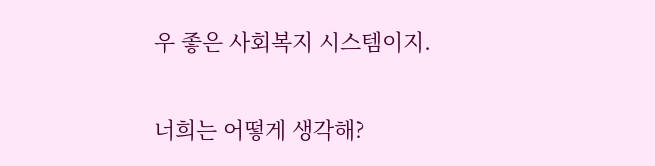우 좋은 사회복지 시스템이지.


너희는 어떻게 생각해?